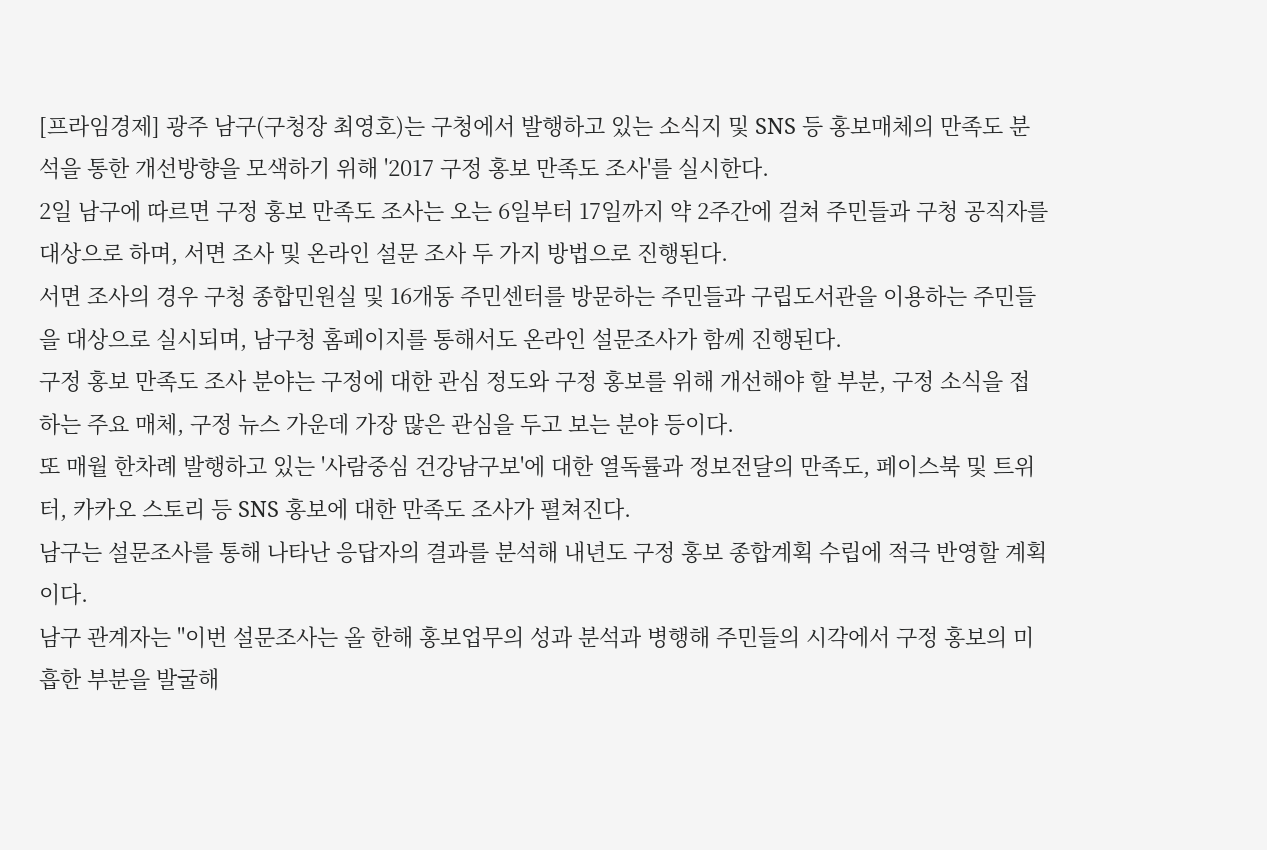[프라임경제] 광주 남구(구청장 최영호)는 구청에서 발행하고 있는 소식지 및 SNS 등 홍보매체의 만족도 분석을 통한 개선방향을 모색하기 위해 '2017 구정 홍보 만족도 조사'를 실시한다.
2일 남구에 따르면 구정 홍보 만족도 조사는 오는 6일부터 17일까지 약 2주간에 걸쳐 주민들과 구청 공직자를 대상으로 하며, 서면 조사 및 온라인 설문 조사 두 가지 방법으로 진행된다.
서면 조사의 경우 구청 종합민원실 및 16개동 주민센터를 방문하는 주민들과 구립도서관을 이용하는 주민들을 대상으로 실시되며, 남구청 홈페이지를 통해서도 온라인 설문조사가 함께 진행된다.
구정 홍보 만족도 조사 분야는 구정에 대한 관심 정도와 구정 홍보를 위해 개선해야 할 부분, 구정 소식을 접하는 주요 매체, 구정 뉴스 가운데 가장 많은 관심을 두고 보는 분야 등이다.
또 매월 한차례 발행하고 있는 '사람중심 건강남구보'에 대한 열독률과 정보전달의 만족도, 페이스북 및 트위터, 카카오 스토리 등 SNS 홍보에 대한 만족도 조사가 펼쳐진다.
남구는 설문조사를 통해 나타난 응답자의 결과를 분석해 내년도 구정 홍보 종합계획 수립에 적극 반영할 계획이다.
남구 관계자는 "이번 설문조사는 올 한해 홍보업무의 성과 분석과 병행해 주민들의 시각에서 구정 홍보의 미흡한 부분을 발굴해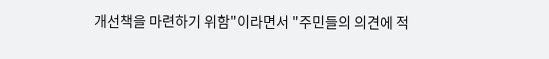개선책을 마련하기 위함"이라면서 "주민들의 의견에 적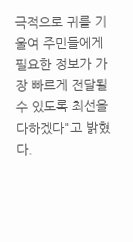극적으로 귀를 기울여 주민들에게 필요한 정보가 가장 빠르게 전달될 수 있도록 최선을 다하겠다"고 밝혔다.